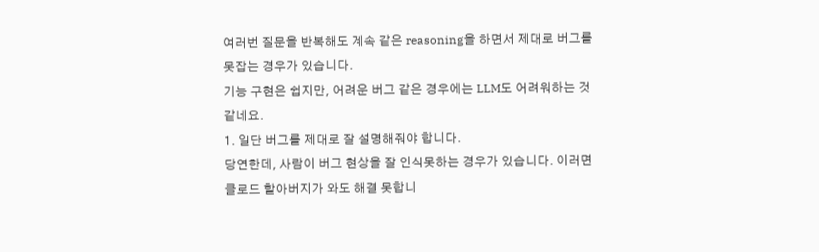여러번 질문을 반복해도 계속 같은 reasoning을 하면서 제대로 버그를 못잡는 경우가 있습니다.
기능 구현은 쉽지만, 어려운 버그 같은 경우에는 LLM도 어려워하는 것 같네요.
1. 일단 버그를 제대로 잘 설명해줘야 합니다.
당연한데, 사람이 버그 현상을 잘 인식못하는 경우가 있습니다. 이러면 클로드 할아버지가 와도 해결 못합니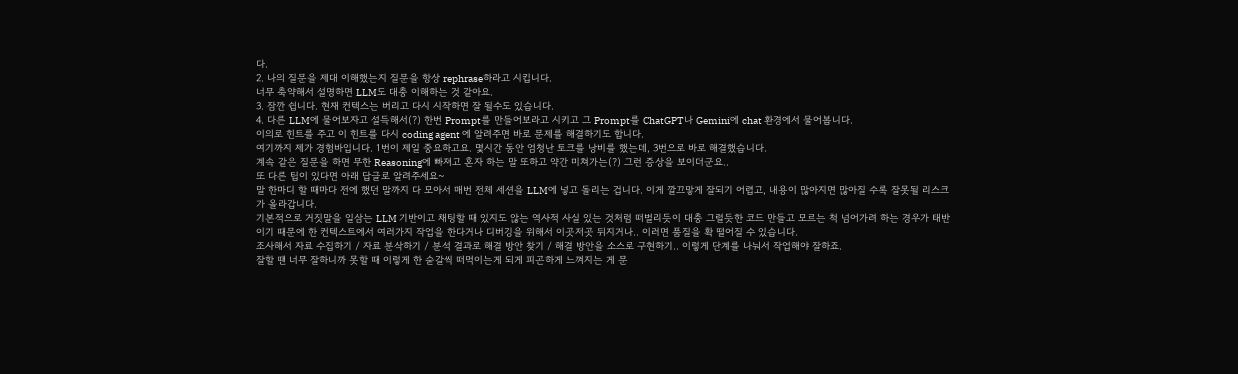다.
2. 나의 질문을 제대 이해했는지 질문을 항상 rephrase하라고 시킵니다.
너무 축약해서 설명하면 LLM도 대충 이해하는 것 같아요.
3. 잠깐 쉽니다. 현재 컨텍스는 버리고 다시 시작하면 잘 될수도 있습니다.
4. 다른 LLM에 물어보자고 설득해서(?) 한번 Prompt를 만들어보라고 시키고 그 Prompt를 ChatGPT나 Gemini에 chat 환경에서 물어봅니다.
이의로 힌트를 주고 이 힌트를 다시 coding agent 에 알려주면 바로 문제를 해결하기도 합니다.
여기까지 제가 경험바입니다. 1번이 제일 중요하고요. 몇시간 동안 엄청난 토크를 낭비를 했는데, 3번으로 바로 해결했습니다.
계속 같은 질문을 하면 무한 Reasoning에 빠져고 혼자 하는 말 또하고 약간 미쳐가는(?) 그런 증상을 보이더군요..
또 다른 팁이 있다면 아래 답글로 알려주세요~
말 한마디 할 때마다 전에 했던 말까지 다 모아서 매번 전체 세션을 LLM에 넣고 돌리는 겁니다. 이게 깔끄맣게 잘되기 어렵고, 내용이 많아지면 많아질 수록 잘못될 리스크가 올라갑니다.
기본적으로 거짓말을 일삼는 LLM 기반이고 채팅할 때 있지도 않는 역사적 사실 있는 것처럼 떠벌리듯이 대충 그럴듯한 코드 만들고 모르는 척 넘어가려 하는 경우가 태반이기 때문에 한 컨텍스트에서 여러가지 작업을 한다거나 디버깅을 위해서 이곳저곳 뒤지거나.. 이러면 품질을 확 떨어질 수 있습니다.
조사해서 자료 수집하기 / 자료 분삭하기 / 분석 결과로 해결 방안 찾기 / 해결 방안을 소스로 구현하기.. 이렇게 단계를 나눠서 작업해야 잘하죠.
잘할 땐 너무 잘하니까 못할 때 이렇게 한 숟갈씩 떠먹이는게 되게 피곤하게 느껴지는 게 문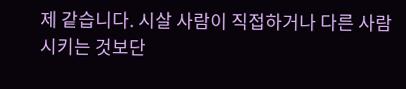제 같습니다. 시살 사람이 직접하거나 다른 사람 시키는 것보단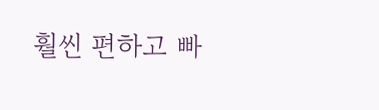훨씬 편하고 빠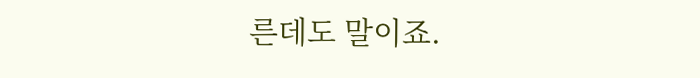른데도 말이죠.